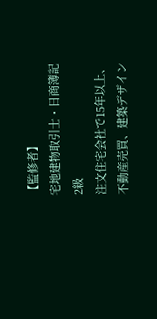【監修者】
宅地建物取引士・日商簿記2級
注文住宅会社で15年以上、不動産売買、建築デザイン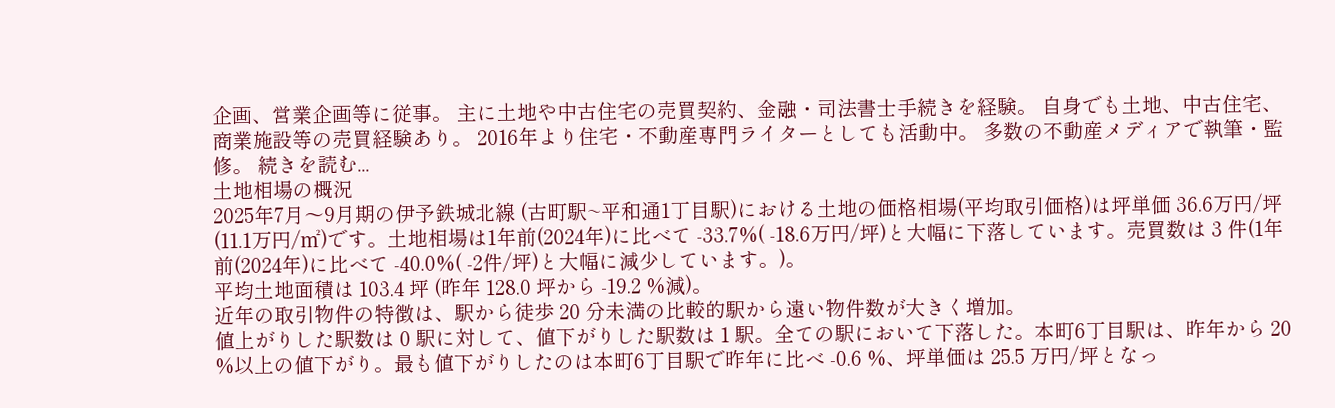企画、営業企画等に従事。 主に土地や中古住宅の売買契約、金融・司法書士手続きを経験。 自身でも土地、中古住宅、商業施設等の売買経験あり。 2016年より住宅・不動産専門ライターとしても活動中。 多数の不動産メディアで執筆・監修。 続きを読む...
土地相場の概況
2025年7月〜9月期の伊予鉄城北線 (古町駅~平和通1丁目駅)における土地の価格相場(平均取引価格)は坪単価 36.6万円/坪(11.1万円/㎡)です。土地相場は1年前(2024年)に比べて -33.7%( -18.6万円/坪)と大幅に下落しています。売買数は 3 件(1年前(2024年)に比べて -40.0%( -2件/坪)と大幅に減少しています。)。
平均土地面積は 103.4 坪 (昨年 128.0 坪から -19.2 %減)。
近年の取引物件の特徴は、駅から徒歩 20 分未満の比較的駅から遠い物件数が大きく増加。
値上がりした駅数は 0 駅に対して、値下がりした駅数は 1 駅。全ての駅において下落した。本町6丁目駅は、昨年から 20 %以上の値下がり。最も値下がりしたのは本町6丁目駅で昨年に比べ -0.6 %、坪単価は 25.5 万円/坪となっ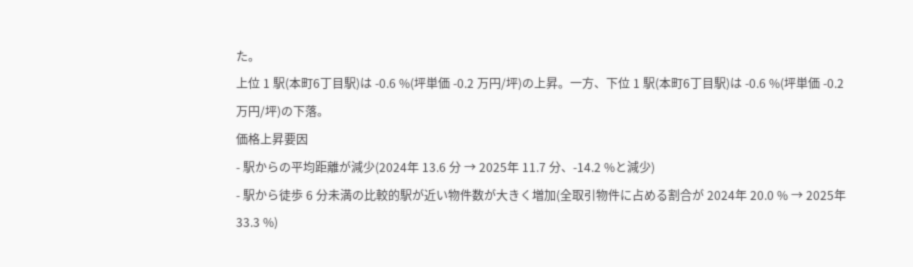た。
上位 1 駅(本町6丁目駅)は -0.6 %(坪単価 -0.2 万円/坪)の上昇。一方、下位 1 駅(本町6丁目駅)は -0.6 %(坪単価 -0.2 万円/坪)の下落。
価格上昇要因
- 駅からの平均距離が減少(2024年 13.6 分 → 2025年 11.7 分、-14.2 %と減少)
- 駅から徒歩 6 分未満の比較的駅が近い物件数が大きく増加(全取引物件に占める割合が 2024年 20.0 % → 2025年 33.3 %)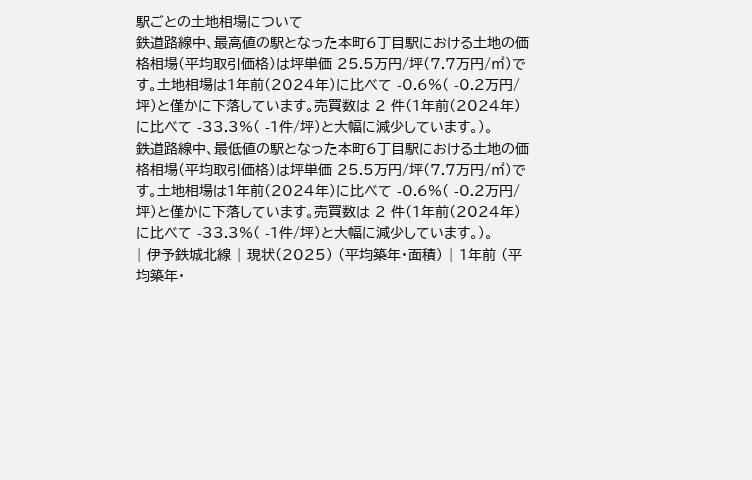駅ごとの土地相場について
鉄道路線中、最高値の駅となった本町6丁目駅における土地の価格相場(平均取引価格)は坪単価 25.5万円/坪(7.7万円/㎡)です。土地相場は1年前(2024年)に比べて -0.6%( -0.2万円/坪)と僅かに下落しています。売買数は 2 件(1年前(2024年)に比べて -33.3%( -1件/坪)と大幅に減少しています。)。
鉄道路線中、最低値の駅となった本町6丁目駅における土地の価格相場(平均取引価格)は坪単価 25.5万円/坪(7.7万円/㎡)です。土地相場は1年前(2024年)に比べて -0.6%( -0.2万円/坪)と僅かに下落しています。売買数は 2 件(1年前(2024年)に比べて -33.3%( -1件/坪)と大幅に減少しています。)。
| 伊予鉄城北線 | 現状(2025) (平均築年・面積) | 1年前 (平均築年・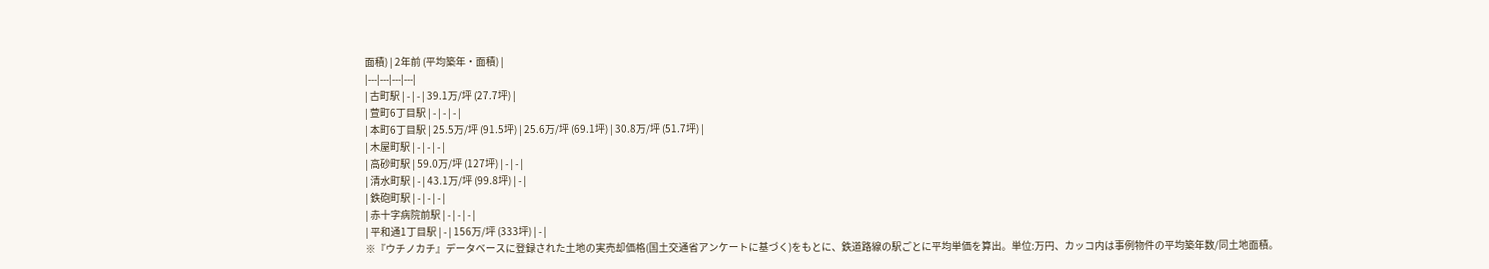面積) | 2年前 (平均築年・面積) |
|---|---|---|---|
| 古町駅 | - | - | 39.1万/坪 (27.7坪) |
| 萱町6丁目駅 | - | - | - |
| 本町6丁目駅 | 25.5万/坪 (91.5坪) | 25.6万/坪 (69.1坪) | 30.8万/坪 (51.7坪) |
| 木屋町駅 | - | - | - |
| 高砂町駅 | 59.0万/坪 (127坪) | - | - |
| 清水町駅 | - | 43.1万/坪 (99.8坪) | - |
| 鉄砲町駅 | - | - | - |
| 赤十字病院前駅 | - | - | - |
| 平和通1丁目駅 | - | 156万/坪 (333坪) | - |
※『ウチノカチ』データベースに登録された土地の実売却価格(国土交通省アンケートに基づく)をもとに、鉄道路線の駅ごとに平均単価を算出。単位:万円、カッコ内は事例物件の平均築年数/同土地面積。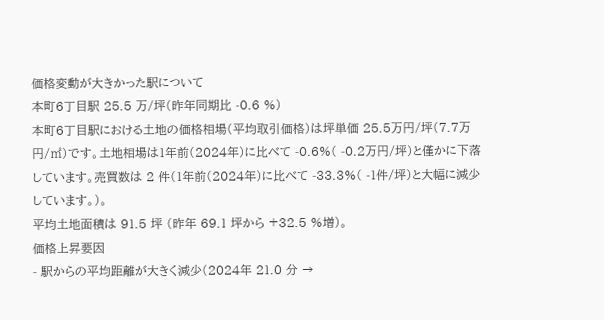価格変動が大きかった駅について
本町6丁目駅 25.5 万/坪(昨年同期比 -0.6 %)
本町6丁目駅における土地の価格相場(平均取引価格)は坪単価 25.5万円/坪(7.7万円/㎡)です。土地相場は1年前(2024年)に比べて -0.6%( -0.2万円/坪)と僅かに下落しています。売買数は 2 件(1年前(2024年)に比べて -33.3%( -1件/坪)と大幅に減少しています。)。
平均土地面積は 91.5 坪 (昨年 69.1 坪から +32.5 %増)。
価格上昇要因
- 駅からの平均距離が大きく減少(2024年 21.0 分 →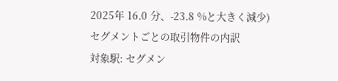2025年 16.0 分、-23.8 %と大きく減少)
セグメントごとの取引物件の内訳
対象駅: セグメン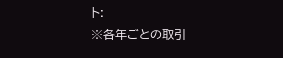ト:
※各年ごとの取引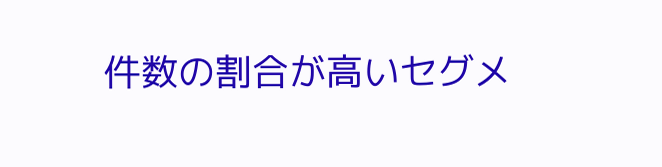件数の割合が高いセグメ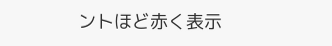ントほど赤く表示